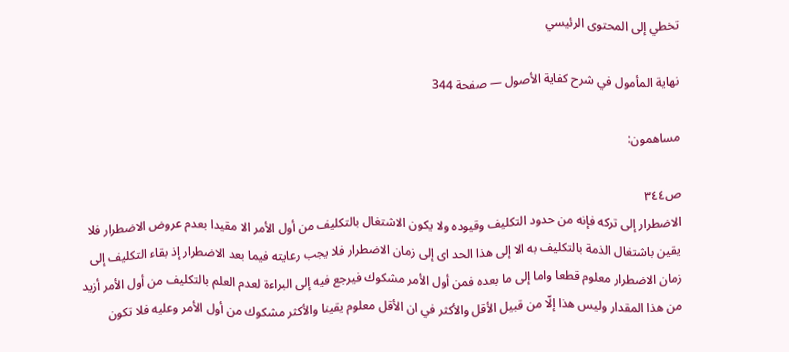تخطي إلى المحتوى الرئيسي

نهاية المأمول في شرح كفاية الأصول — صفحة 344

مساهمون:

ص٣٤٤
الاضطرار إلى تركه فإنه من حدود التكليف وقيوده ولا يكون الاشتغال بالتكليف من أول الأمر الا مقيدا بعدم عروض الاضطرار فلا يقين باشتغال الذمة بالتكليف به الا إلى هذا الحد اى إلى زمان الاضطرار فلا يجب رعايته فيما بعد الاضطرار إذ بقاء التكليف إلى زمان الاضطرار معلوم قطعا واما إلى ما بعده فمن أول الأمر مشكوك فيرجع فيه إلى البراءة لعدم العلم بالتكليف من أول الأمر أزيد من هذا المقدار وليس هذا إلّا من قبيل الأقل والأكثر في ان الأقل معلوم يقينا والأكثر مشكوك من أول الأمر وعليه فلا تكون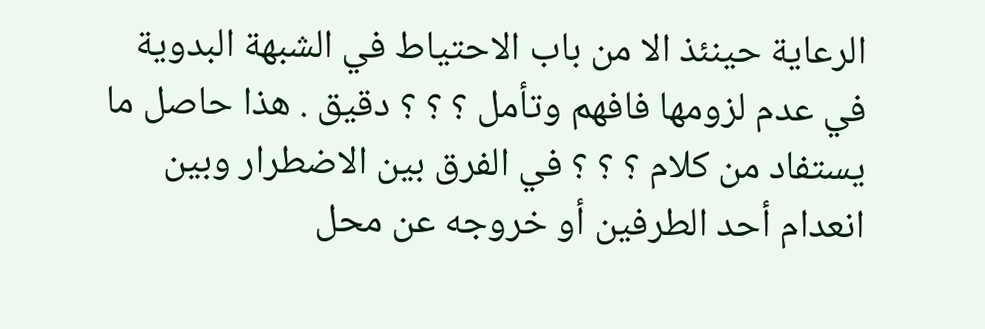الرعاية حينئذ الا من باب الاحتياط في الشبهة البدوية في عدم لزومها فافهم وتأمل ؟ ؟ ؟ دقيق . هذا حاصل ما يستفاد من كلام ؟ ؟ ؟ في الفرق بين الاضطرار وبين انعدام أحد الطرفين أو خروجه عن محل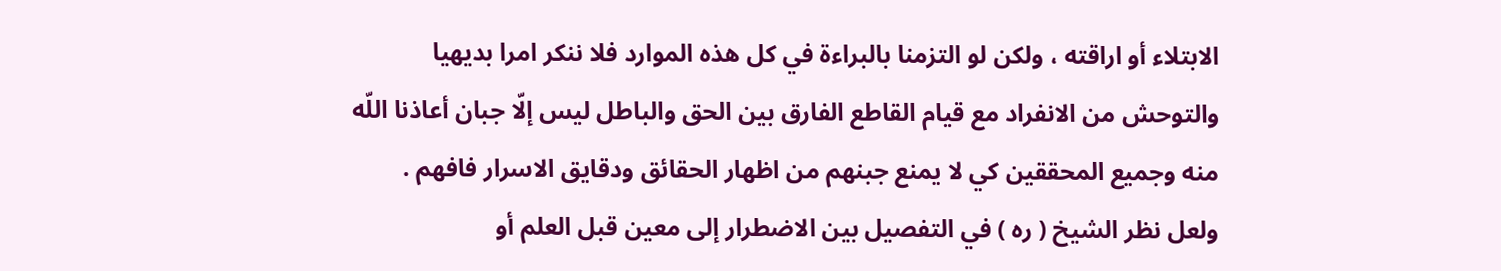الابتلاء أو اراقته ، ولكن لو التزمنا بالبراءة في كل هذه الموارد فلا ننكر امرا بديهيا والتوحش من الانفراد مع قيام القاطع الفارق بين الحق والباطل ليس إلّا جبان أعاذنا اللّه منه وجميع المحققين كي لا يمنع جبنهم من اظهار الحقائق ودقايق الاسرار فافهم . ولعل نظر الشيخ ( ره ) في التفصيل بين الاضطرار إلى معين قبل العلم أو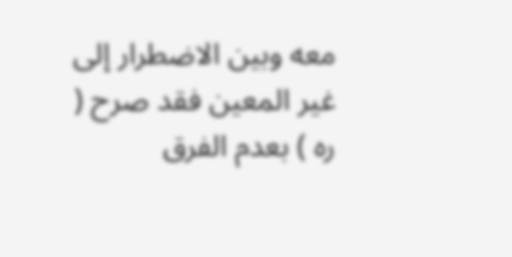معه وبين الاضطرار إلى غير المعين فقد صرح ( ره ) بعدم الفرق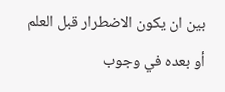بين ان يكون الاضطرار قبل العلم أو بعده في وجوب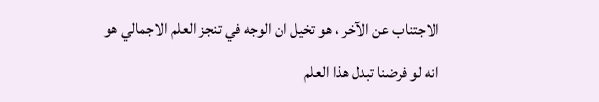الاجتناب عن الآخر ، هو تخيل ان الوجه في تنجز العلم الاجمالي هو انه لو فرضنا تبدل هذا العلم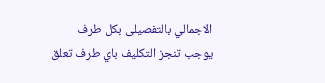الاجمالي بالتفصيلى بكل طرف يوجب تنجز التكليف باي طرف تعلق